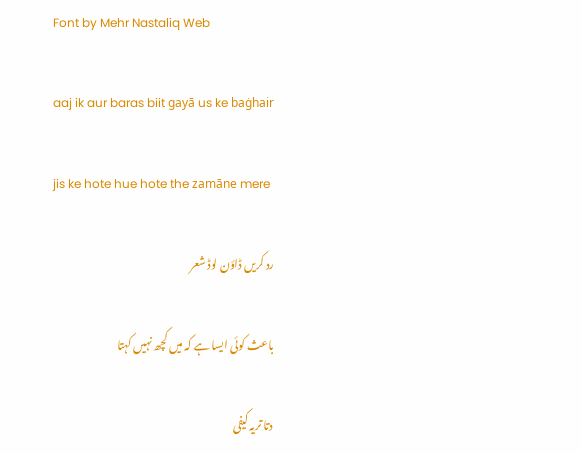Font by Mehr Nastaliq Web

aaj ik aur baras biit gayā us ke baġhair

jis ke hote hue hote the zamāne mere

رد کریں ڈاؤن لوڈ شعر

باعث کوئی ایسا ہے کہ میں کچھ نہیں کہتا

دتا تریہ کیفی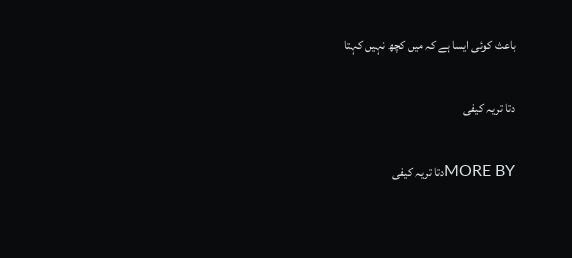باعث کوئی ایسا ہے کہ میں کچھ نہیں کہتا

دتا تریہ کیفی

MORE BYدتا تریہ کیفی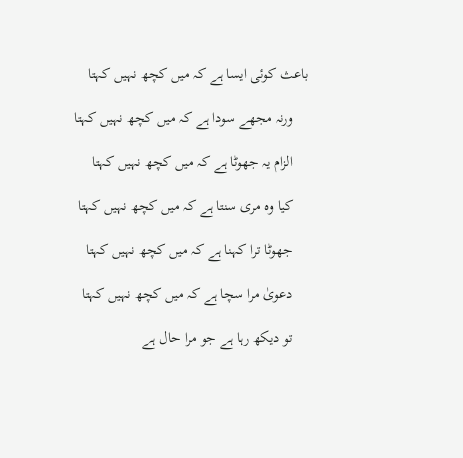باعث کوئی ایسا ہے کہ میں کچھ نہیں کہتا

    ورنہ مجھے سودا ہے کہ میں کچھ نہیں کہتا

    الزام یہ جھوٹا ہے کہ میں کچھ نہیں کہتا

    کیا وہ مری سنتا ہے کہ میں کچھ نہیں کہتا

    جھوٹا ترا کہنا ہے کہ میں کچھ نہیں کہتا

    دعویٰ مرا سچا ہے کہ میں کچھ نہیں کہتا

    تو دیکھ رہا ہے جو مرا حال ہے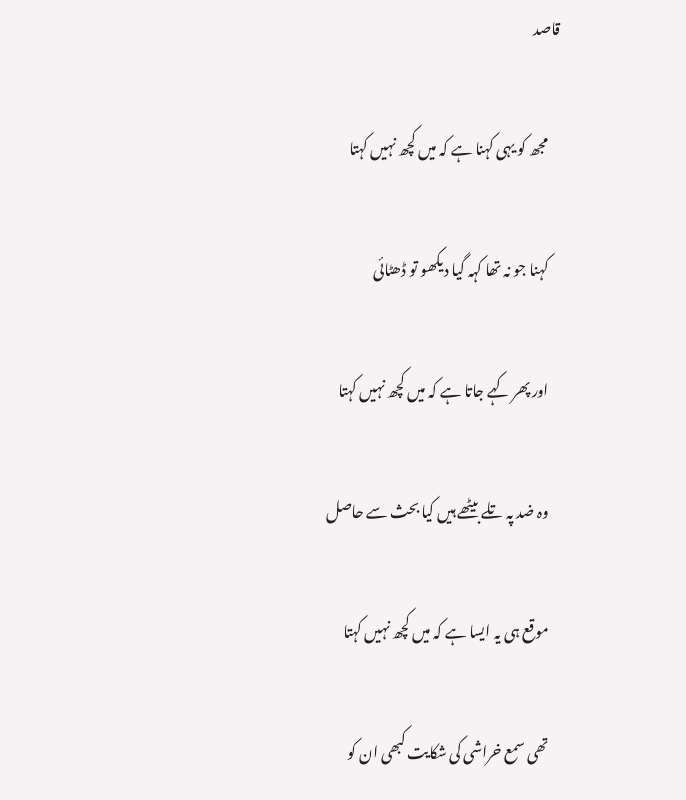قاصد

    مجھ کو یہی کہنا ہے کہ میں کچھ نہیں کہتا

    کہنا جو نہ تھا کہہ گیا دیکھو تو ڈھٹائی

    اور پھر کہے جاتا ہے کہ میں کچھ نہیں کہتا

    وہ ضد پہ تلے بیٹھے ہیں کیا بحث سے حاصل

    موقع ہی یہ ایسا ہے کہ میں کچھ نہیں کہتا

    تھی سمع خراشی کی شکایت کبھی ان کو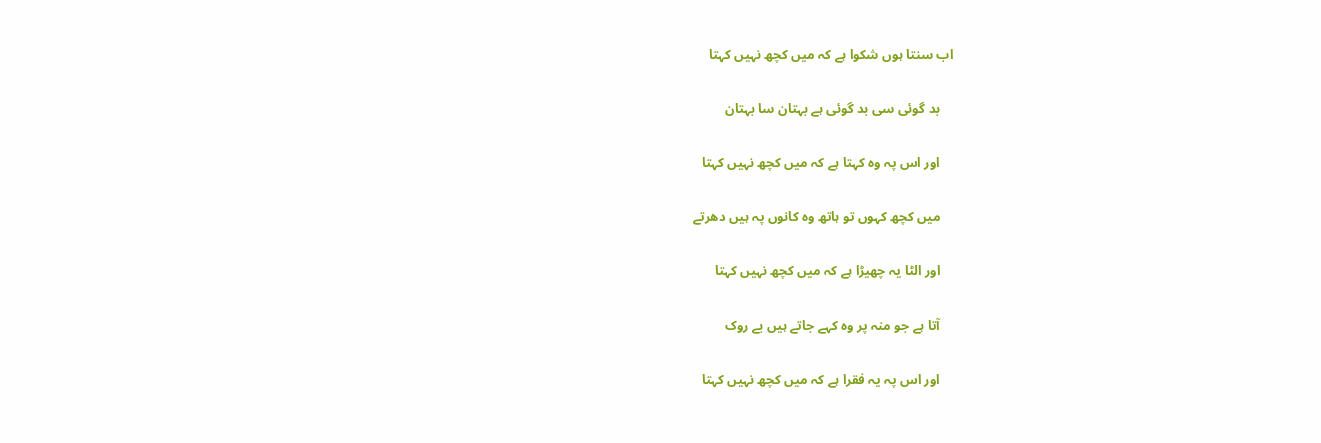اب سنتا ہوں شکوا ہے کہ میں کچھ نہیں کہتا

    بد گوئی سی بد گوئی ہے بہتان سا بہتان

    اور اس پہ وہ کہتا ہے کہ میں کچھ نہیں کہتا

    میں کچھ کہوں تو ہاتھ وہ کانوں پہ ہیں دھرتے

    اور الٹا یہ چھیڑا ہے کہ میں کچھ نہیں کہتا

    آتا ہے جو منہ پر وہ کہے جاتے ہیں بے روک

    اور اس پہ یہ فقرا ہے کہ میں کچھ نہیں کہتا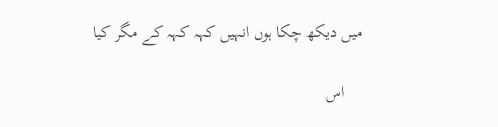میں دیکھ چکا ہوں انہیں کہہ کہہ کے مگر کیا

    اس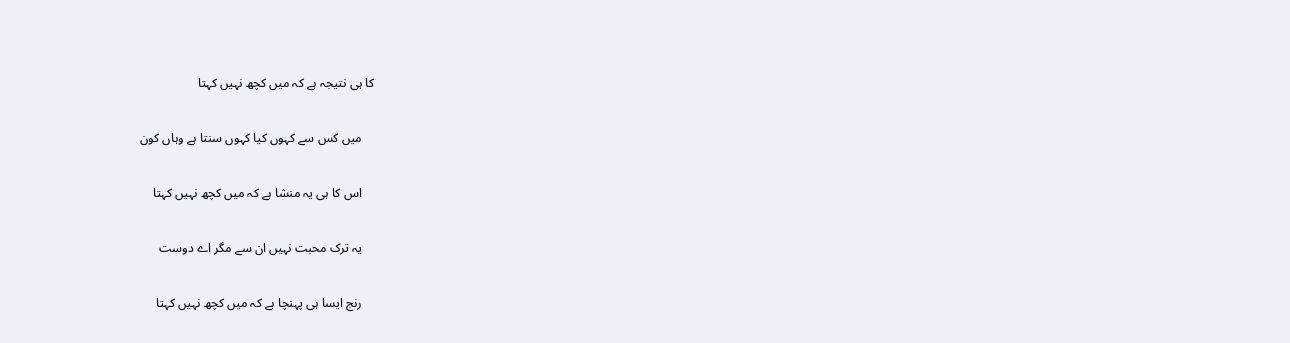کا ہی نتیجہ ہے کہ میں کچھ نہیں کہتا

    میں کس سے کہوں کیا کہوں سنتا ہے وہاں کون

    اس کا ہی یہ منشا ہے کہ میں کچھ نہیں کہتا

    یہ ترک محبت نہیں ان سے مگر اے دوست

    رنج ایسا ہی پہنچا ہے کہ میں کچھ نہیں کہتا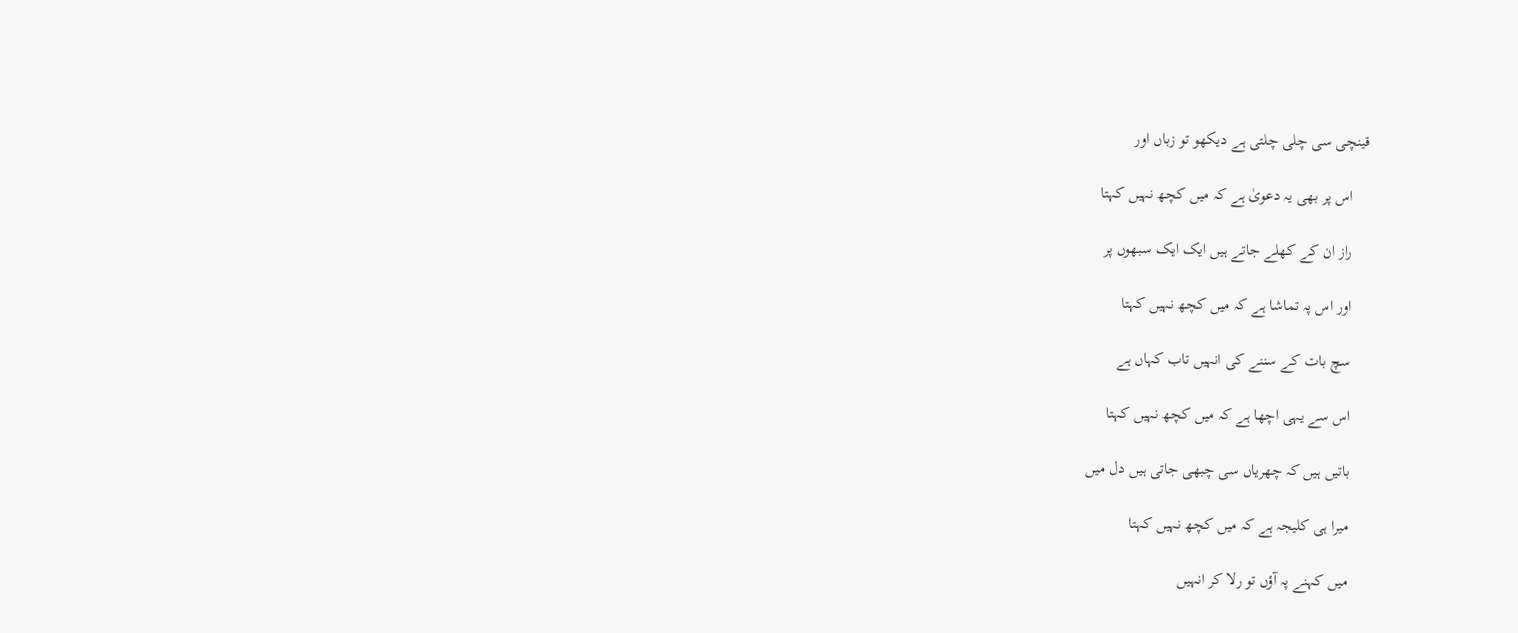قینچی سی چلی چلتی ہے دیکھو تو زباں اور

    اس پر بھی یہ دعویٰ ہے کہ میں کچھ نہیں کہتا

    راز ان کے کھلے جاتے ہیں ایک ایک سبھوں پر

    اور اس پہ تماشا ہے کہ میں کچھ نہیں کہتا

    سچ بات کے سننے کی انہیں تاب کہاں ہے

    اس سے یہی اچھا ہے کہ میں کچھ نہیں کہتا

    باتیں ہیں کہ چھریاں سی چبھی جاتی ہیں دل میں

    میرا ہی کلیجہ ہے کہ میں کچھ نہیں کہتا

    میں کہنے پہ آؤں تو رلا کر انہیں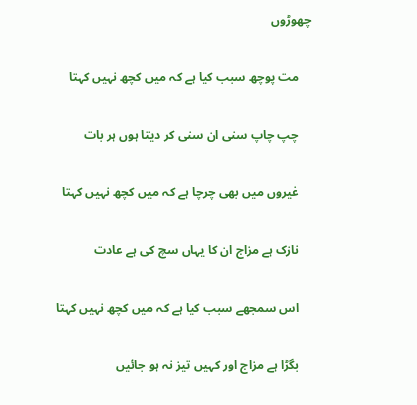چھوڑوں

    مت پوچھ سبب کیا ہے کہ میں کچھ نہیں کہتا

    چپ چاپ سنی ان سنی کر دیتا ہوں ہر بات

    غیروں میں بھی چرچا ہے کہ میں کچھ نہیں کہتا

    نازک ہے مزاج ان کا یہاں سچ کی ہے عادت

    اس سمجھے سبب کیا ہے کہ میں کچھ نہیں کہتا

    بگڑا ہے مزاج اور کہیں تیز نہ ہو جائیں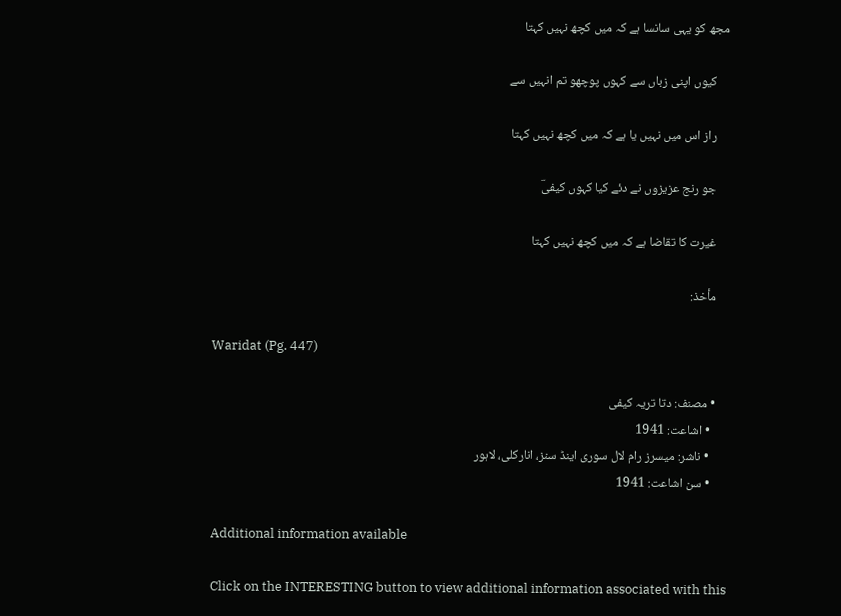مجھ کو یہی سانسا ہے کہ میں کچھ نہیں کہتا

    کیوں اپنی زباں سے کہوں پوچھو تم انہیں سے

    راز اس میں نہیں یا ہے کہ میں کچھ نہیں کہتا

    جو رنج عزیزوں نے دئے کیا کہوں کیفیؔ

    غیرت کا تقاضا ہے کہ میں کچھ نہیں کہتا

    مأخذ:

    Waridat (Pg. 447)

    • مصنف: دتا تریہ کیفی
      • اشاعت: 1941
      • ناشر: میسرز رام لال سوری اینڈ سنز، انارکلی، لاہور
      • سن اشاعت: 1941

    Additional information available

    Click on the INTERESTING button to view additional information associated with this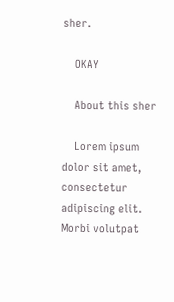sher.

    OKAY

    About this sher

    Lorem ipsum dolor sit amet, consectetur adipiscing elit. Morbi volutpat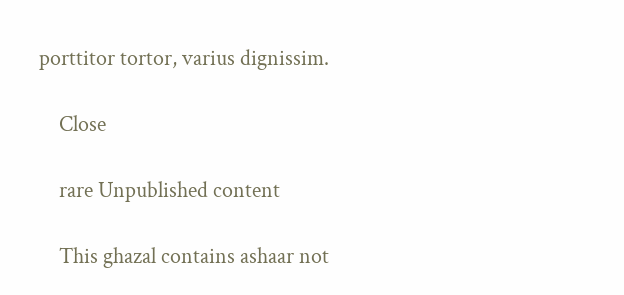porttitor tortor, varius dignissim.

    Close

    rare Unpublished content

    This ghazal contains ashaar not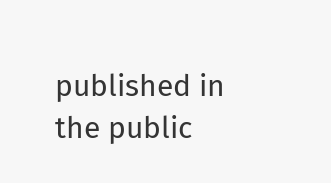published in the public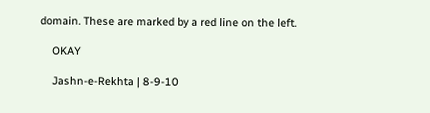domain. These are marked by a red line on the left.

    OKAY

    Jashn-e-Rekhta | 8-9-10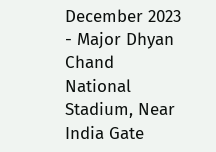December 2023 - Major Dhyan Chand National Stadium, Near India Gate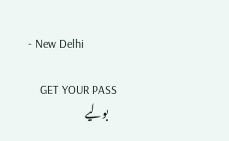- New Delhi

    GET YOUR PASS
    بولیے